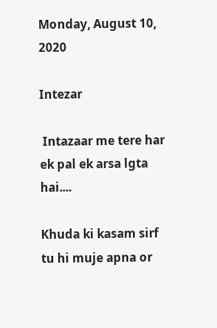Monday, August 10, 2020

Intezar

 Intazaar me tere har ek pal ek arsa lgta hai....

Khuda ki kasam sirf tu hi muje apna or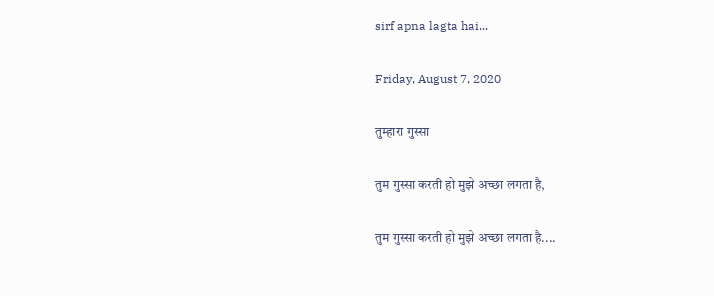sirf apna lagta hai...

Friday, August 7, 2020

तुम्हारा गुस्सा

तुम गुस्सा करती हो मुझे अच्छा लगता है,

तुम गुस्सा करती हो मुझे अच्छा लगता है....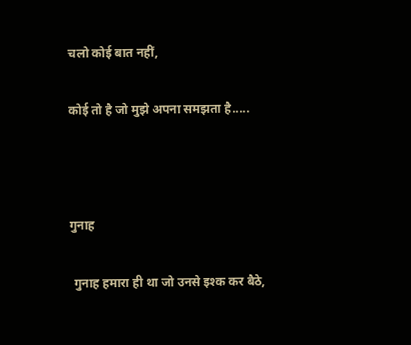चलो कोई बात नहीं,

कोई तो है जो मुझे अपना समझता है.....



गुनाह

 गुनाह हमारा ही था जो उनसे इश्क कर बैठे,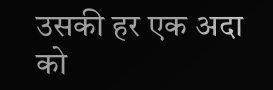उसकी हर एक अदा  को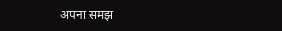अपना समझ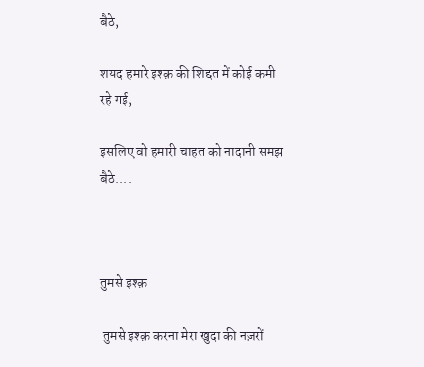बैठे,

शयद हमारे इश्क़ की शिद्दत में कोई कमी रहे गई,

इसलिए वो हमारी चाहत को नादानी समझ बैठे....



तुमसे इश्क़

 तुमसे इश्क़ करना मेरा खुदा की नज़रों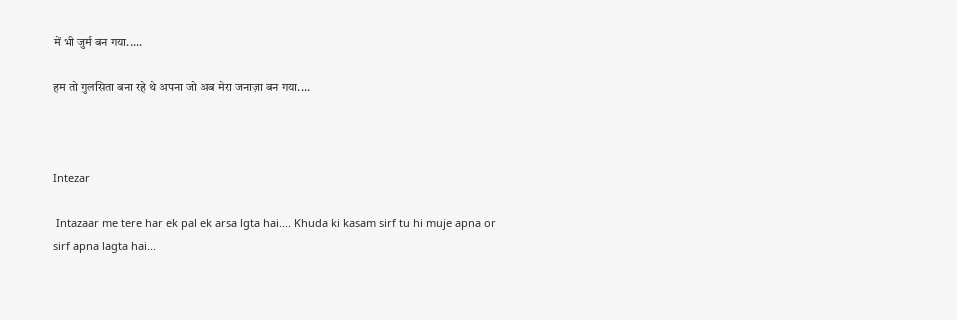में भी जुर्म बन गया.....

हम तो गुलसिता बना रहे थे अपना जो अब मेरा जनाज़ा बन गया....



Intezar

 Intazaar me tere har ek pal ek arsa lgta hai.... Khuda ki kasam sirf tu hi muje apna or sirf apna lagta hai...